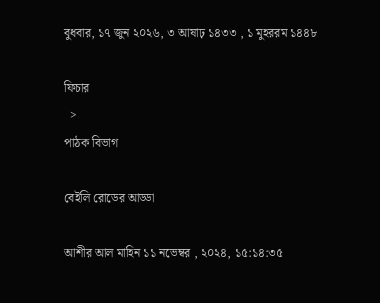বুধবার, ১৭ জুন ২০২৬, ৩ আষাঢ় ১৪৩৩ , ১ মুহররম ১৪৪৮

ফিচার
  >
পাঠক বিভাগ

বেইলি রোডের আড্ডা

আশীর আল মাহিন ১১ নভেম্বর , ২০২৪, ১৫:১৪:৩৫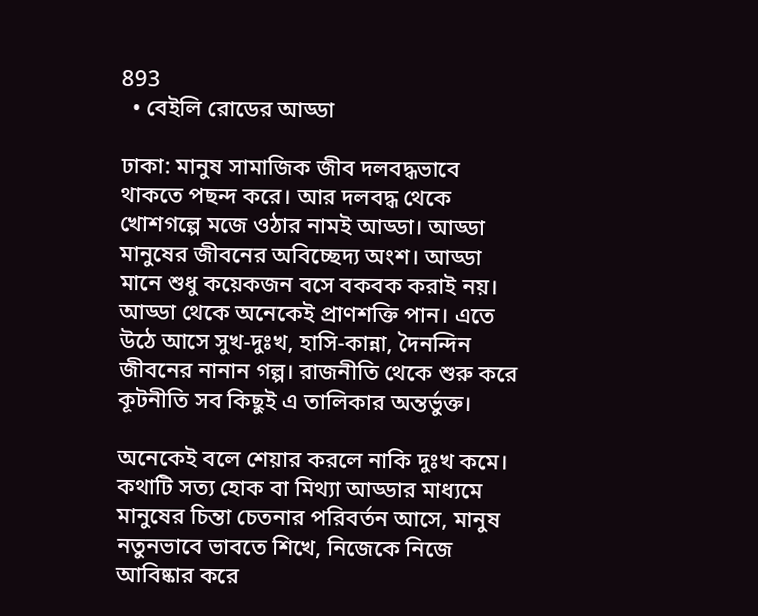893
  • বেইলি রোডের আড্ডা

ঢাকা: মানুষ সামাজিক জীব দলবদ্ধভাবে থাকতে পছন্দ করে। আর দলবদ্ধ থেকে খোশগল্পে মজে ওঠার নামই আড্ডা। আড্ডা মানুষের জীবনের অবিচ্ছেদ্য অংশ। আড্ডা মানে শুধু কয়েকজন বসে বকবক করাই নয়। আড্ডা থেকে অনেকেই প্রাণশক্তি পান। এতে উঠে আসে সুখ-দুঃখ, হাসি-কান্না, দৈনন্দিন জীবনের নানান গল্প। রাজনীতি থেকে শুরু করে কূটনীতি সব কিছুই এ তালিকার অন্তর্ভুক্ত।

অনেকেই বলে শেয়ার করলে নাকি দুঃখ কমে। কথাটি সত্য হোক বা মিথ্যা আড্ডার মাধ্যমে মানুষের চিন্তা চেতনার পরিবর্তন আসে, মানুষ নতুনভাবে ভাবতে শিখে, নিজেকে নিজে আবিষ্কার করে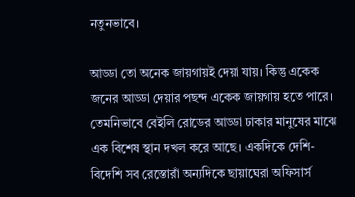নতুনভাবে।

আড্ডা তো অনেক জায়গায়ই দেয়া যায়। কিন্তু একেক জনের আড্ডা দেয়ার পছন্দ একেক জায়গায় হতে পারে। তেমনিভাবে বেইলি রোডের আড্ডা ঢাকার মানুষের মাঝে এক বিশেষ স্থান দখল করে আছে। একদিকে দেশি-বিদেশি সব রেস্তোরাঁ অন্যদিকে ছায়াঘেরা অফিসার্স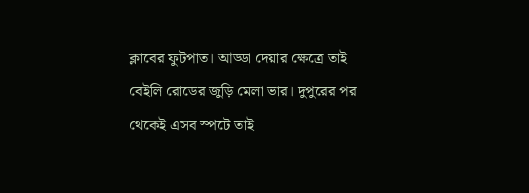ক্লাবের ফুটপাত। আড্ডা দেয়ার ক্ষেত্রে তাই বেইলি রোডের জুড়ি মেলা ভার। দুপুরের পর থেকেই এসব স্পটে তাই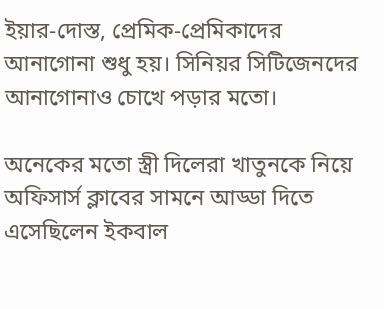ইয়ার-দোস্ত, প্রেমিক-প্রেমিকাদের আনাগোনা শুধু হয়। সিনিয়র সিটিজেনদের আনাগোনাও চোখে পড়ার মতো।

অনেকের মতো স্ত্রী দিলেরা খাতুনকে নিয়ে অফিসার্স ক্লাবের সামনে আড্ডা দিতে এসেছিলেন ইকবাল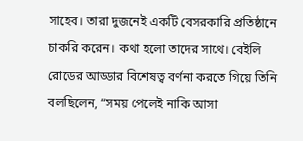সাহেব। তারা দুজনেই একটি বেসরকারি প্রতিষ্ঠানে চাকরি করেন। কথা হলো তাদের সাথে। বেইলি রোডের আড্ডার বিশেষত্ব বর্ণনা করতে গিয়ে তিনি বলছিলেন, “সময় পেলেই নাকি আসা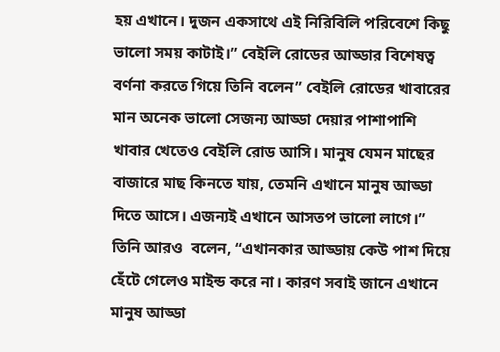হয় এখানে। দুজন একসাথে এই নিরিবিলি পরিবেশে কিছু ভালো সময় কাটাই।” বেইলি রোডের আড্ডার বিশেষত্ব বর্ণনা করতে গিয়ে তিনি বলেন” বেইলি রোডের খাবারের মান অনেক ভালো সেজন্য আড্ডা দেয়ার পাশাপাশি খাবার খেতেও বেইলি রোড আসি। মানুষ যেমন মাছের বাজারে মাছ কিনতে যায়, তেমনি এখানে মানুষ আড্ডা দিতে আসে। এজন্যই এখানে আসতপ ভালো লাগে।” তিনি আরও  বলেন, “এখানকার আড্ডায় কেউ পাশ দিয়ে হেঁটে গেলেও মাইন্ড করে না। কারণ সবাই জানে এখানে মানুষ আড্ডা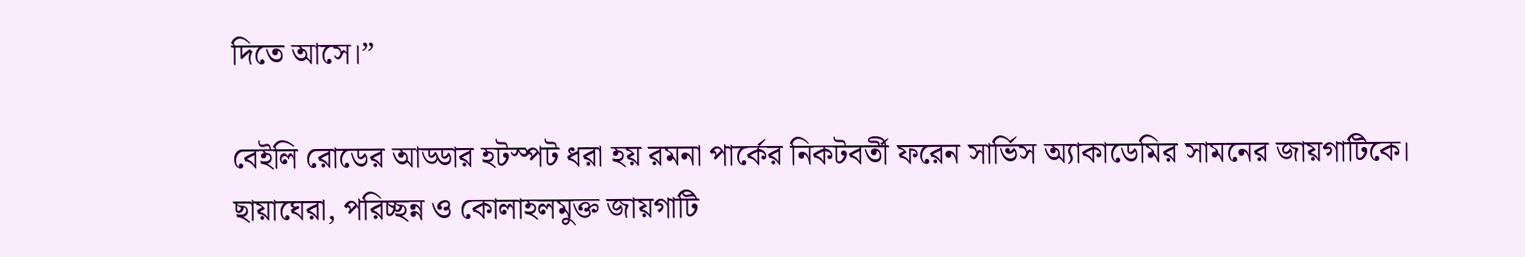দিতে আসে।”

বেইলি রোডের আড্ডার হটস্পট ধরা হয় রমনা পার্কের নিকটবর্তী ফরেন সার্ভিস অ্যাকাডেমির সামনের জায়গাটিকে। ছায়াঘেরা, পরিচ্ছন্ন ও কোলাহলমুক্ত জায়গাটি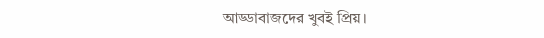আড্ডাবাজদের খুবই প্রিয়।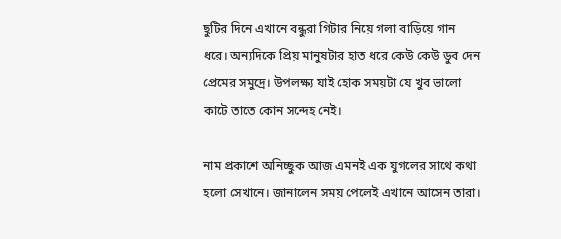ছুটির দিনে এখানে বন্ধুরা গিটার নিয়ে গলা বাড়িয়ে গান ধরে। অন্যদিকে প্রিয় মানুষটার হাত ধরে কেউ কেউ ডুব দেন প্রেমের সমুদ্রে। উপলক্ষ্য যাই হোক সময়টা যে খুব ভালো কাটে তাতে কোন সন্দেহ নেই।

নাম প্রকাশে অনিচ্ছুক আজ এমনই এক যুগলের সাথে কথা হলো সেখানে। জানালেন সময় পেলেই এখানে আসেন তারা।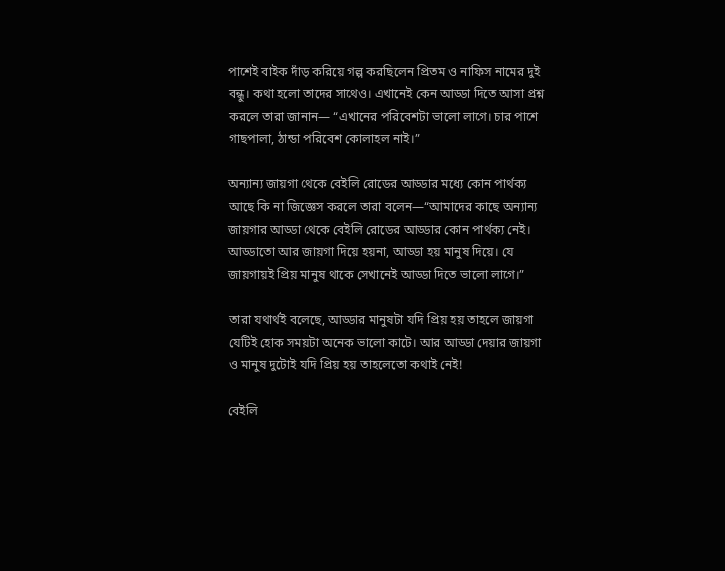পাশেই বাইক দাঁড় করিয়ে গল্প করছিলেন প্রিতম ও নাফিস নামের দুই বন্ধু। কথা হলো তাদের সাথেও। এখানেই কেন আড্ডা দিতে আসা প্রশ্ন করলে তারা জানান— “এখানের পরিবেশটা ভালো লাগে। চার পাশে গাছপালা, ঠান্ডা পরিবেশ কোলাহল নাই।”

অন্যান্য জায়গা থেকে বেইলি রোডের আড্ডার মধ্যে কোন পার্থক্য আছে কি না জিজ্ঞেস করলে তারা বলেন—“আমাদের কাছে অন্যান্য জায়গার আড্ডা থেকে বেইলি রোডের আড্ডার কোন পার্থক্য নেই। আড্ডাতো আর জায়গা দিয়ে হয়না, আড্ডা হয় মানুষ দিয়ে। যে জায়গায়ই প্রিয় মানুষ থাকে সেখানেই আড্ডা দিতে ভালো লাগে।”

তারা যথার্থই বলেছে, আড্ডার মানুষটা যদি প্রিয় হয় তাহলে জায়গা যেটিই হোক সময়টা অনেক ভালো কাটে। আর আড্ডা দেয়ার জায়গা ও মানুষ দুটোই যদি প্রিয় হয় তাহলেতো কথাই নেই!

বেইলি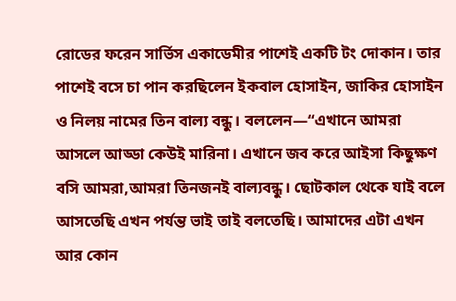রোডের ফরেন সার্ভিস একাডেমীর পাশেই একটি টং দোকান। তার পাশেই বসে চা পান করছিলেন ইকবাল হোসাইন, জাকির হোসাইন ও নিলয় নামের তিন বাল্য বন্ধু। বললেন—“এখানে আমরা আসলে আড্ডা কেউই মারিনা। এখানে জব করে আইসা কিছুক্ষণ বসি আমরা,আমরা তিনজনই বাল্যবন্ধু। ছোটকাল থেকে যাই বলে আসতেছি এখন পর্যন্ত ভাই তাই বলতেছি। আমাদের এটা এখন আর কোন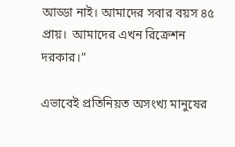আড্ডা নাই। আমাদের সবার বয়স ৪৫ প্রায়।  আমাদের এখন রিক্রেশন দরকার।”

এভাবেই প্রতিনিয়ত অসংখ্য মানুষের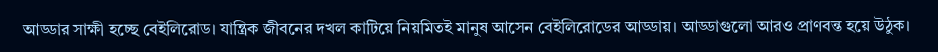আড্ডার সাক্ষী হচ্ছে বেইলিরোড। যান্ত্রিক জীবনের দখল কাটিয়ে নিয়মিতই মানুষ আসেন বেইলিরোডের আড্ডায়। আড্ডাগুলো আরও প্রাণবন্ত হয়ে উঠুক।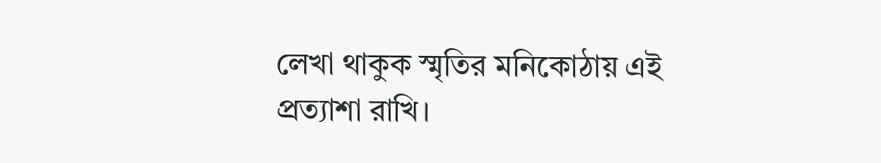লেখা থাকুক স্মৃতির মনিকোঠায় এই প্রত্যাশা রাখি।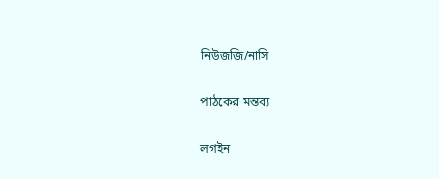নিউজজি/নাসি

পাঠকের মন্তব্য

লগইন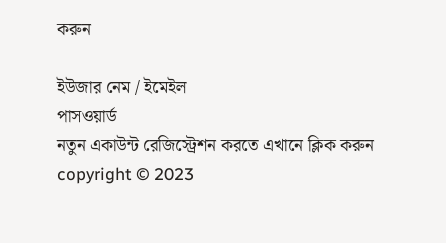করুন

ইউজার নেম / ইমেইল
পাসওয়ার্ড
নতুন একাউন্ট রেজিস্ট্রেশন করতে এখানে ক্লিক করুন
copyright © 2023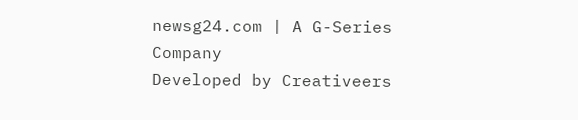newsg24.com | A G-Series Company
Developed by Creativeers